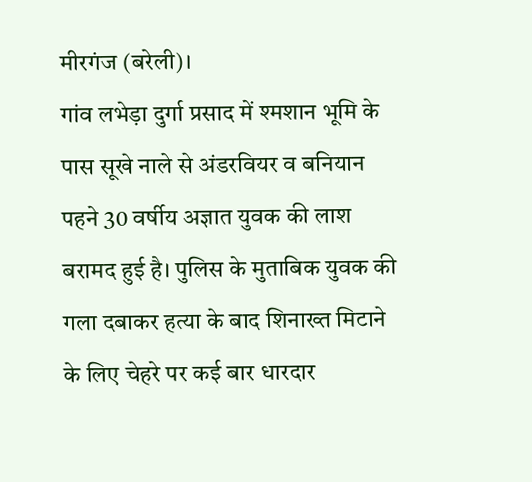मीरगंज (बरेली)।
गांव लभेड़ा दुर्गा प्रसाद में श्मशान भूमि के पास सूखे नाले से अंडरवियर व बनियान पहने 30 वर्षीय अज्ञात युवक की लाश बरामद हुई है। पुलिस के मुताबिक युवक की गला दबाकर हत्या के बाद शिनाख्त मिटाने के लिए चेहरे पर कई बार धारदार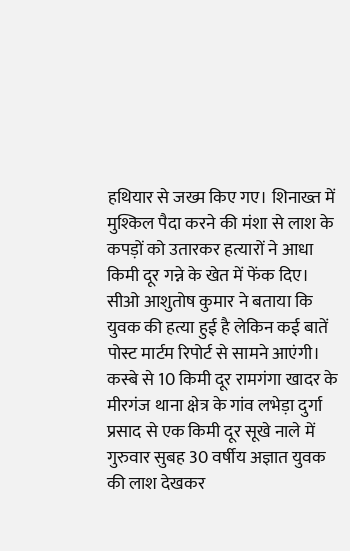हथियार से जख्म किए गए। शिनाख्त में मुश्किल पैदा करने की मंशा से लाश के कपड़ों को उतारकर हत्यारों ने आधा किमी दूर गन्ने के खेत में फेंक दिए। सीओ आशुतोष कुमार ने बताया कि युवक की हत्या हुई है लेकिन कई बातें पोस्ट मार्टम रिपोर्ट से सामने आएंगी।
कस्बे से 10 किमी दूर रामगंगा खादर के मीरगंज थाना क्षेत्र के गांव लभेड़ा दुर्गा प्रसाद से एक किमी दूर सूखे नाले में गुरुवार सुबह 30 वर्षीय अज्ञात युवक की लाश देखकर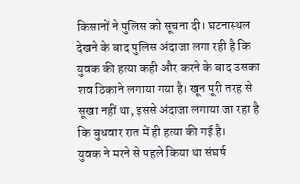किसानों ने पुलिस को सूचना दी। घटनास्थल देखने के बाद पुलिस अंदाजा लगा रही है कि युवक की हत्या कही और करने के बाद उसका शव ठिकाने लगाया गया है। खून पूरी तरह से सूखा नहीं था, इससे अंदाजा लगाया जा रहा है कि बुधवार रात में ही हत्या की गई है।
युवक ने मरने से पहले किया था संघर्ष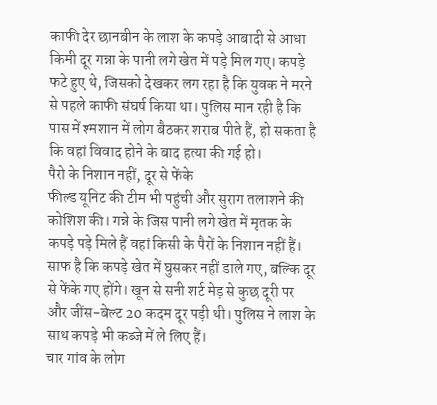काफी देर छानबीन के लाश के कपड़े आबादी से आधा किमी दूर गन्ना के पानी लगे खेत में पड़े मिल गए। कपड़े फटे हुए थे, जिसको देखकर लग रहा है कि युवक ने मरने से पहले काफी संघर्ष किया था। पुलिस मान रही है कि पास में श्मशान में लोग बैठकर शराब पीते हैं, हो सकता है कि वहां विवाद होने के बाद हत्या की गई हो।
पैरो के निशान नहीं, दूर से फेंके
फील्ड यूनिट की टीम भी पहुंची और सुराग तलाशने की कोशिश की। गन्ने के जिस पानी लगे खेत में मृतक के कपड़े पड़े मिले हैं वहां किसी के पैरों के निशान नहीं हैं। साफ है कि कपड़े खेत में घुसकर नहीं डाले गए, बल्कि दूर से फेंके गए होंगे। खून से सनी शर्ट मेड़ से कुछ दूरी पर और जींस-बेल्ट 20 कदम दूर पड़ी थी। पुलिस ने लाश के साथ कपड़े भी कब्जे में ले लिए हैं।
चार गांव के लोग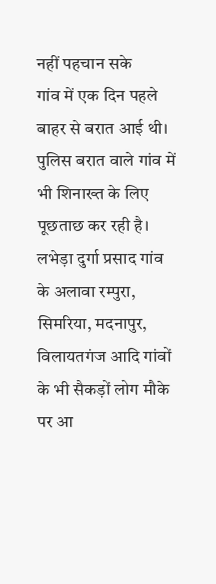नहीं पहचान सके
गांव में एक दिन पहले बाहर से बरात आई थी। पुलिस बरात वाले गांव में भी शिनाख्त के लिए पूछताछ कर रही है। लभेड़ा दुर्गा प्रसाद गांव के अलावा रम्पुरा, सिमरिया, मदनापुर, विलायतगंज आदि गांवों के भी सैकड़ों लोग मौके पर आ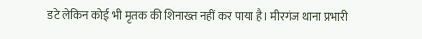डटे लेकिन कोई भी मृतक की शिनाख्त नहीं कर पाया है। मीरगंज थाना प्रभारी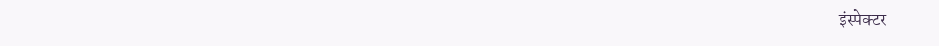इंस्पेक्टर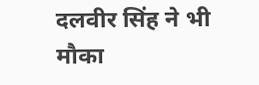दलवीर सिंह ने भी मौका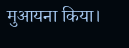मुआयना किया।